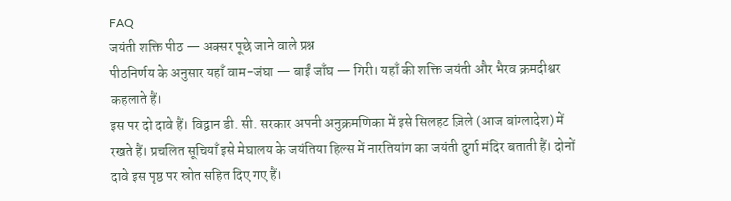FAQ
जयंती शक्ति पीठ — अक्सर पूछे जाने वाले प्रश्न
पीठनिर्णय के अनुसार यहाँ वाम-जंघा — बाईं जाँघ — गिरी। यहाँ की शक्ति जयंती और भैरव क्रमदीश्वर कहलाते हैं।
इस पर दो दावे हैं। विद्वान डी. सी. सरकार अपनी अनुक्रमणिका में इसे सिलहट ज़िले (आज बांग्लादेश) में रखते हैं। प्रचलित सूचियाँ इसे मेघालय के जयंतिया हिल्स में नारतियांग का जयंती दुर्गा मंदिर बताती हैं। दोनों दावे इस पृष्ठ पर स्रोत सहित दिए गए हैं।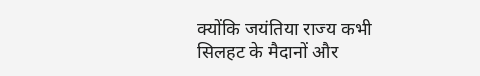क्योंकि जयंतिया राज्य कभी सिलहट के मैदानों और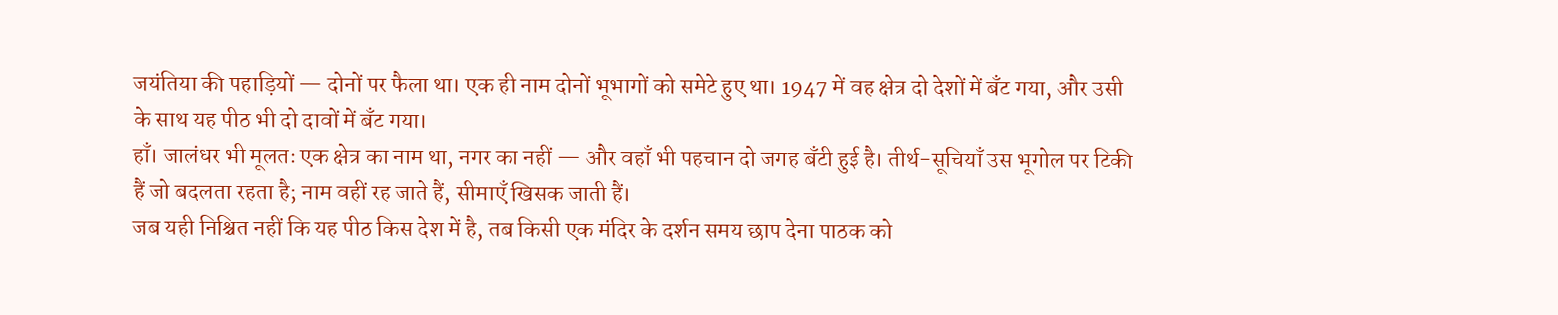जयंतिया की पहाड़ियों — दोनों पर फैला था। एक ही नाम दोनों भूभागों को समेटे हुए था। 1947 में वह क्षेत्र दो देशों में बँट गया, और उसी के साथ यह पीठ भी दो दावों में बँट गया।
हाँ। जालंधर भी मूलतः एक क्षेत्र का नाम था, नगर का नहीं — और वहाँ भी पहचान दो जगह बँटी हुई है। तीर्थ-सूचियाँ उस भूगोल पर टिकी हैं जो बदलता रहता है; नाम वहीं रह जाते हैं, सीमाएँ खिसक जाती हैं।
जब यही निश्चित नहीं कि यह पीठ किस देश में है, तब किसी एक मंदिर के दर्शन समय छाप देना पाठक को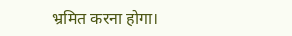भ्रमित करना होगा।